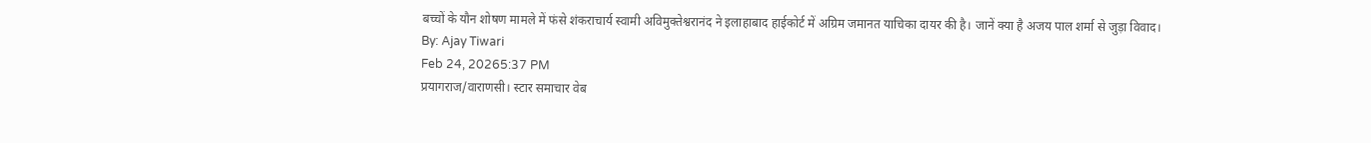बच्चों के यौन शोषण मामले में फंसे शंकराचार्य स्वामी अविमुक्तेश्वरानंद ने इलाहाबाद हाईकोर्ट में अग्रिम जमानत याचिका दायर की है। जानें क्या है अजय पाल शर्मा से जुड़ा विवाद।
By: Ajay Tiwari
Feb 24, 20265:37 PM
प्रयागराज/वाराणसी। स्टार समाचार वेब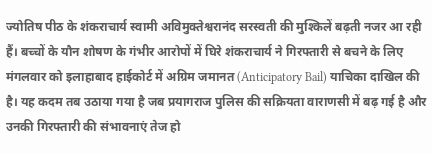ज्योतिष पीठ के शंकराचार्य स्वामी अविमुक्तेश्वरानंद सरस्वती की मुश्किलें बढ़ती नजर आ रही हैं। बच्चों के यौन शोषण के गंभीर आरोपों में घिरे शंकराचार्य ने गिरफ्तारी से बचने के लिए मंगलवार को इलाहाबाद हाईकोर्ट में अग्रिम जमानत (Anticipatory Bail) याचिका दाखिल की है। यह कदम तब उठाया गया है जब प्रयागराज पुलिस की सक्रियता वाराणसी में बढ़ गई है और उनकी गिरफ्तारी की संभावनाएं तेज हो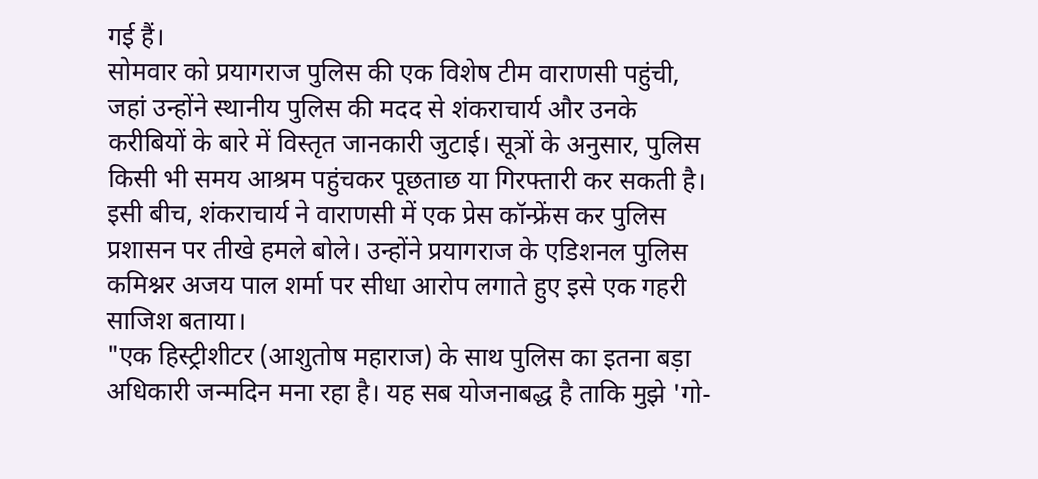गई हैं।
सोमवार को प्रयागराज पुलिस की एक विशेष टीम वाराणसी पहुंची, जहां उन्होंने स्थानीय पुलिस की मदद से शंकराचार्य और उनके करीबियों के बारे में विस्तृत जानकारी जुटाई। सूत्रों के अनुसार, पुलिस किसी भी समय आश्रम पहुंचकर पूछताछ या गिरफ्तारी कर सकती है।
इसी बीच, शंकराचार्य ने वाराणसी में एक प्रेस कॉन्फ्रेंस कर पुलिस प्रशासन पर तीखे हमले बोले। उन्होंने प्रयागराज के एडिशनल पुलिस कमिश्नर अजय पाल शर्मा पर सीधा आरोप लगाते हुए इसे एक गहरी साजिश बताया।
"एक हिस्ट्रीशीटर (आशुतोष महाराज) के साथ पुलिस का इतना बड़ा अधिकारी जन्मदिन मना रहा है। यह सब योजनाबद्ध है ताकि मुझे 'गो-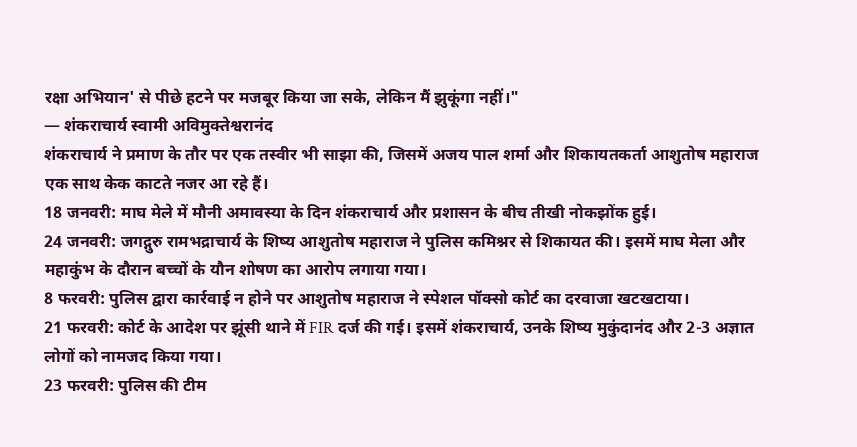रक्षा अभियान' से पीछे हटने पर मजबूर किया जा सके, लेकिन मैं झुकूंगा नहीं।"
— शंकराचार्य स्वामी अविमुक्तेश्वरानंद
शंकराचार्य ने प्रमाण के तौर पर एक तस्वीर भी साझा की, जिसमें अजय पाल शर्मा और शिकायतकर्ता आशुतोष महाराज एक साथ केक काटते नजर आ रहे हैं।
18 जनवरी: माघ मेले में मौनी अमावस्या के दिन शंकराचार्य और प्रशासन के बीच तीखी नोकझोंक हुई।
24 जनवरी: जगद्गुरु रामभद्राचार्य के शिष्य आशुतोष महाराज ने पुलिस कमिश्नर से शिकायत की। इसमें माघ मेला और महाकुंभ के दौरान बच्चों के यौन शोषण का आरोप लगाया गया।
8 फरवरी: पुलिस द्वारा कार्रवाई न होने पर आशुतोष महाराज ने स्पेशल पॉक्सो कोर्ट का दरवाजा खटखटाया।
21 फरवरी: कोर्ट के आदेश पर झूंसी थाने में FIR दर्ज की गई। इसमें शंकराचार्य, उनके शिष्य मुकुंदानंद और 2-3 अज्ञात लोगों को नामजद किया गया।
23 फरवरी: पुलिस की टीम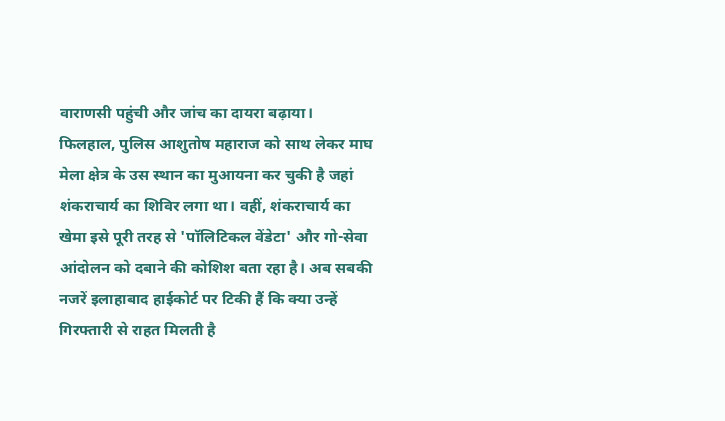वाराणसी पहुंची और जांच का दायरा बढ़ाया।
फिलहाल, पुलिस आशुतोष महाराज को साथ लेकर माघ मेला क्षेत्र के उस स्थान का मुआयना कर चुकी है जहां शंकराचार्य का शिविर लगा था। वहीं, शंकराचार्य का खेमा इसे पूरी तरह से 'पॉलिटिकल वेंडेटा' और गो-सेवा आंदोलन को दबाने की कोशिश बता रहा है। अब सबकी नजरें इलाहाबाद हाईकोर्ट पर टिकी हैं कि क्या उन्हें गिरफ्तारी से राहत मिलती है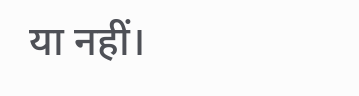या नहीं।